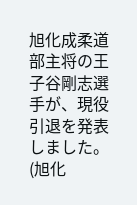旭化成柔道部主将の王子谷剛志選手が、現役引退を発表しました。
(旭化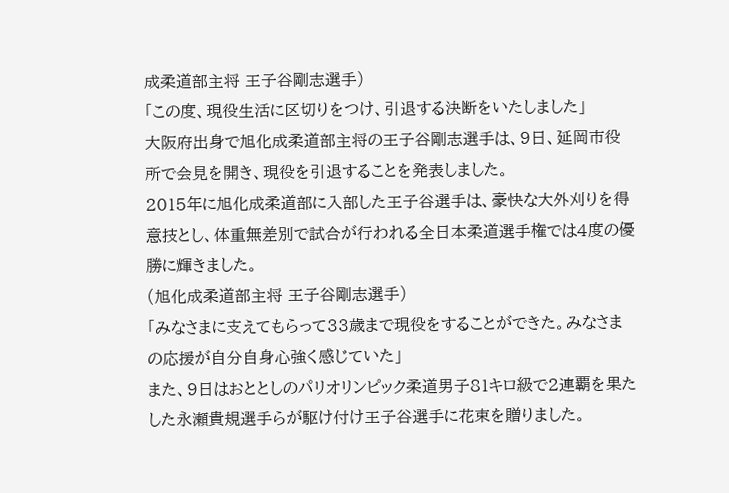成柔道部主将 王子谷剛志選手)
「この度、現役生活に区切りをつけ、引退する決断をいたしました」
大阪府出身で旭化成柔道部主将の王子谷剛志選手は、9日、延岡市役所で会見を開き、現役を引退することを発表しました。
2015年に旭化成柔道部に入部した王子谷選手は、豪快な大外刈りを得意技とし、体重無差別で試合が行われる全日本柔道選手権では4度の優勝に輝きました。
(旭化成柔道部主将 王子谷剛志選手)
「みなさまに支えてもらって33歳まで現役をすることができた。みなさまの応援が自分自身心強く感じていた」
また、9日はおととしのパリオリンピック柔道男子81キロ級で2連覇を果たした永瀬貴規選手らが駆け付け王子谷選手に花束を贈りました。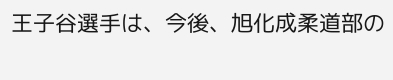王子谷選手は、今後、旭化成柔道部の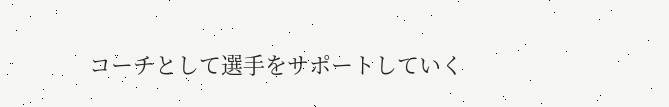コーチとして選手をサポートしていく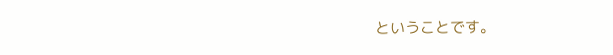ということです。